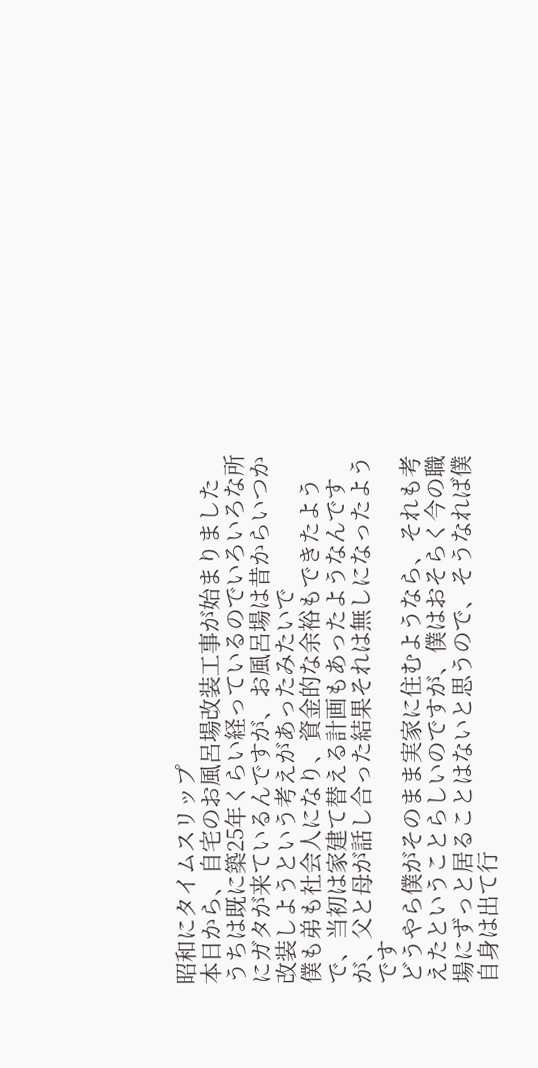昭和にタイムスリップ
本日から、自宅のお風呂場改装工事が始まりました
うちは既に築25年くらい経っているのでいろいろな所にガタが来ているんですが、お風呂場は昔からいつか改装しようという考えがあったみたいで
僕も弟も社会人になり、資金的な余裕もできたようで、当初は家建て替える計画もあったようなんですが、父と母が話し合った結果それは無しになったようです
どうやら僕がそのまま実家に住むようなら、それも考えたということらしいのですが、僕はおそらく今の職場にずっと居ることはないと思うので、そうなれば僕自身は出て行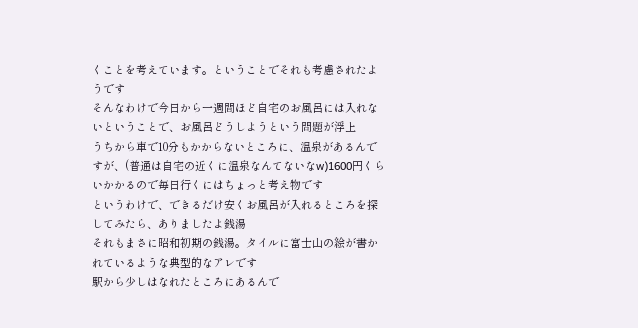くことを考えています。ということでそれも考慮されたようです
そんなわけで今日から一週間ほど自宅のお風呂には入れないということで、お風呂どうしようという問題が浮上
うちから車で10分もかからないところに、温泉があるんですが、(普通は自宅の近くに温泉なんてないなw)1600円くらいかかるので毎日行くにはちょっと考え物です
というわけで、できるだけ安くお風呂が入れるところを探してみたら、ありましたよ銭湯
それもまさに昭和初期の銭湯。タイルに富士山の絵が書かれているような典型的なアレです
駅から少しはなれたところにあるんで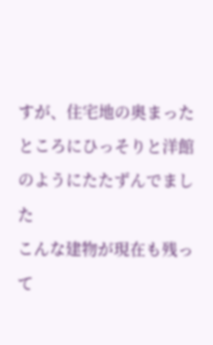すが、住宅地の奥まったところにひっそりと洋館のようにたたずんでました
こんな建物が現在も残って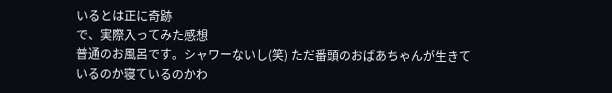いるとは正に奇跡
で、実際入ってみた感想
普通のお風呂です。シャワーないし(笑) ただ番頭のおばあちゃんが生きているのか寝ているのかわ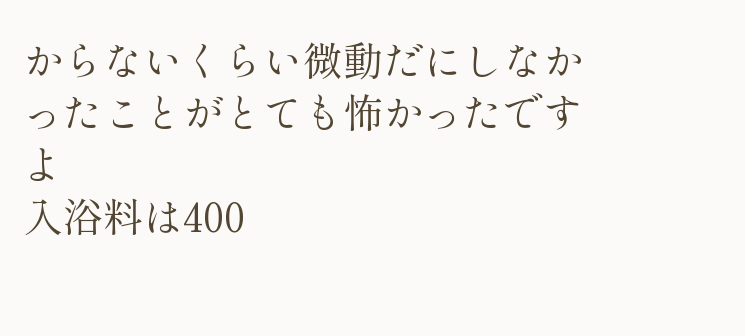からないくらい微動だにしなかったことがとても怖かったですよ
入浴料は400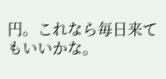円。これなら毎日来てもいいかな。